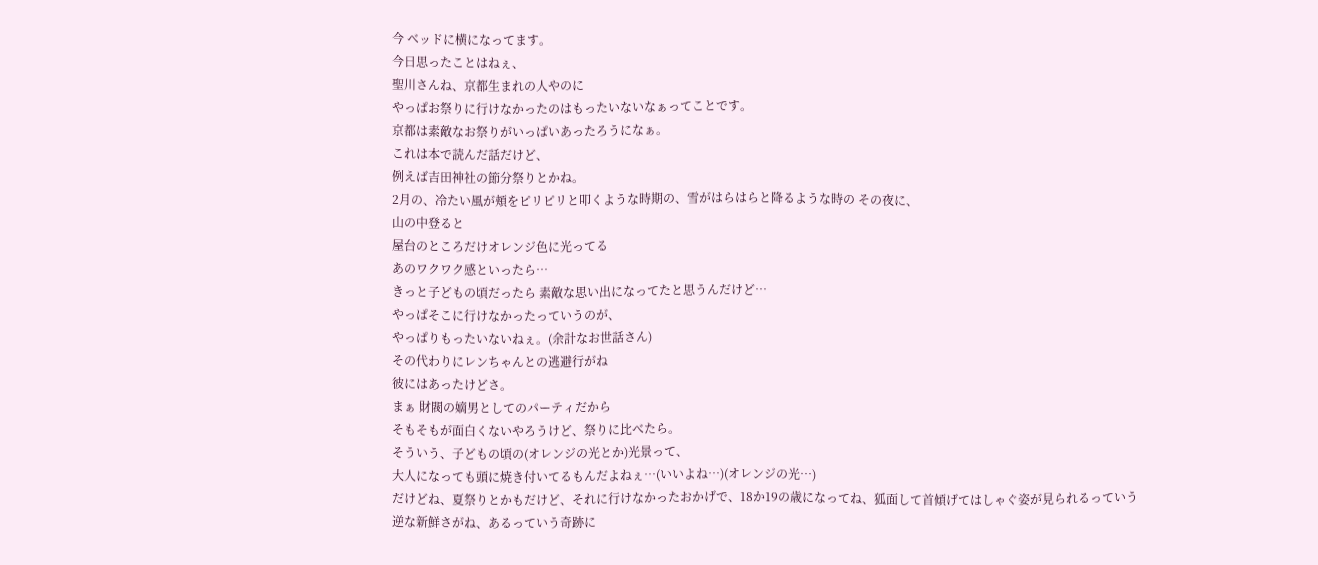今 ベッドに横になってます。
今日思ったことはねぇ、
聖川さんね、京都生まれの人やのに
やっぱお祭りに行けなかったのはもったいないなぁってことです。
京都は素敵なお祭りがいっぱいあったろうになぁ。
これは本で読んだ話だけど、
例えば吉田神社の節分祭りとかね。
2月の、冷たい風が頬をピリピリと叩くような時期の、雪がはらはらと降るような時の その夜に、
山の中登ると
屋台のところだけオレンジ色に光ってる
あのワクワク感といったら…
きっと子どもの頃だったら 素敵な思い出になってたと思うんだけど…
やっぱそこに行けなかったっていうのが、
やっぱりもったいないねぇ。(余計なお世話さん)
その代わりにレンちゃんとの逃避行がね
彼にはあったけどさ。
まぁ 財閥の嫡男としてのパーティだから
そもそもが面白くないやろうけど、祭りに比べたら。
そういう、子どもの頃の(オレンジの光とか)光景って、
大人になっても頭に焼き付いてるもんだよねぇ…(いいよね…)(オレンジの光…)
だけどね、夏祭りとかもだけど、それに行けなかったおかげで、18か19の歳になってね、狐面して首傾げてはしゃぐ姿が見られるっていう
逆な新鮮さがね、あるっていう奇跡に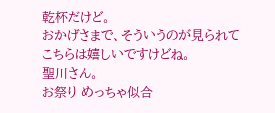乾杯だけど。
おかげさまで、そういうのが見られて
こちらは嬉しいですけどね。
聖川さん。
お祭り めっちゃ似合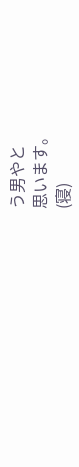う男やと
思います。
(寝)